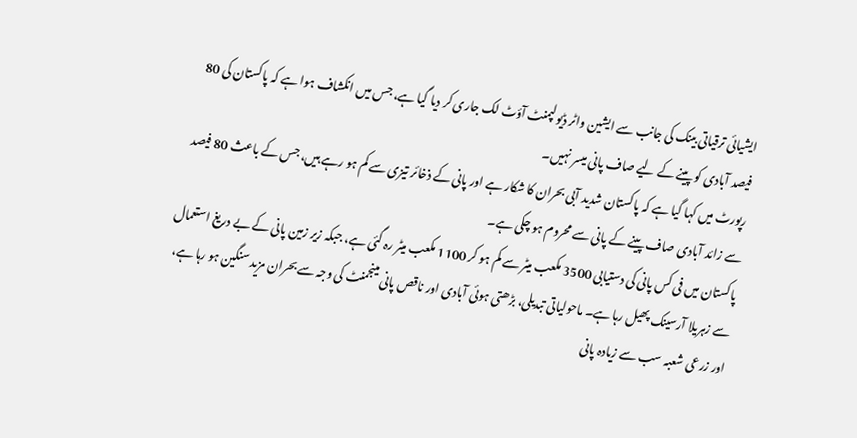ایشیائی ترقیاتی بینک کی جانب سے ایشین واٹر ڈیولپمنٹ آؤٹ لک جاری کر دیا گیا ہے، جس میں انکشاف ہوا ہے کہ پاکستان کی 80 فیصد آبادی کو پینے کے لیے صاف پانی میسر نہیں۔
رپورٹ میں کہا گیا ہے کہ پاکستان شدید آبی بحران کا شکار ہے اور پانی کے ذخائر تیزی سے کم ہو رہے ہیں، جس کے باعث 80 فیصد سے زائد آبادی صاف پینے کے پانی سے محروم ہو چکی ہے۔
پاکستان میں فی کس پانی کی دستیابی 3500 مکعب میٹر سے کم ہو کر 1100 مکعب میٹر رہ گئی ہے، جبکہ زیر زمین پانی کے بے دریغ استعمال سے زہریلا آرسینک پھیل رہا ہے۔ ماحولیاتی تبدیلی، بڑھتی ہوئی آبادی اور ناقص پانی مینجمنٹ کی وجہ سے بحران مزید سنگین ہو رہا ہے، اور زرعی شعبہ سب سے زیادہ پانی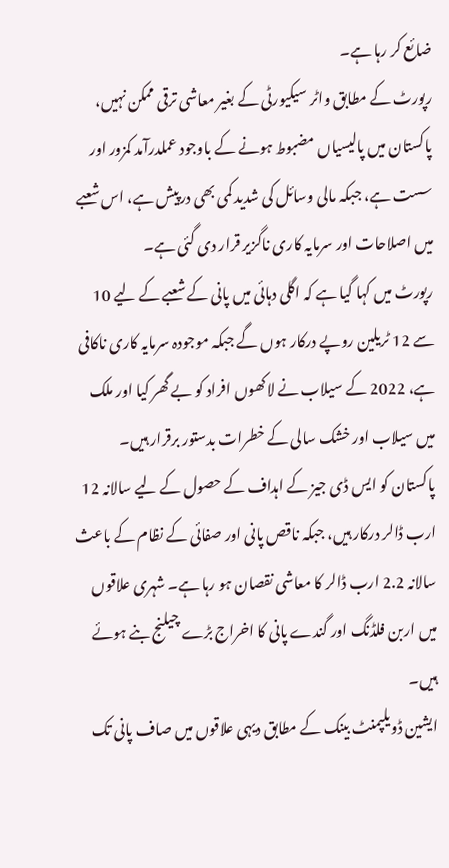ضائع کر رہا ہے۔
رپورٹ کے مطابق واٹر سیکیورٹی کے بغیر معاشی ترقی ممکن نہیں، پاکستان میں پالیسیاں مضبوط ہونے کے باوجود عملدرآمد کمزور اور سست ہے، جبکہ مالی وسائل کی شدید کمی بھی درپیش ہے، اس شعبے میں اصلاحات اور سرمایہ کاری ناگزیر قرار دی گئی ہے۔
رپورٹ میں کہا گیا ہے کہ اگلی دہائی میں پانی کے شعبے کے لیے 10 سے 12 ٹریلین روپے درکار ہوں گے جبکہ موجودہ سرمایہ کاری ناکافی ہے، 2022 کے سیلاب نے لاکھوں افراد کو بے گھر کیا اور ملک میں سیلاب اور خشک سالی کے خطرات بدستور برقرار ہیں۔
پاکستان کو ایس ڈی جیز کے اہداف کے حصول کے لیے سالانہ 12 ارب ڈالر درکار ہیں، جبکہ ناقص پانی اور صفائی کے نظام کے باعث سالانہ 2.2 ارب ڈالر کا معاشی نقصان ہو رہا ہے۔ شہری علاقوں میں اربن فلڈنگ اور گندے پانی کا اخراج بڑے چیلنج بنے ہوئے ہیں۔
ایشین ڈویلپمنٹ بینک کے مطابق دیہی علاقوں میں صاف پانی تک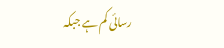رسائی کم ہے جبکہ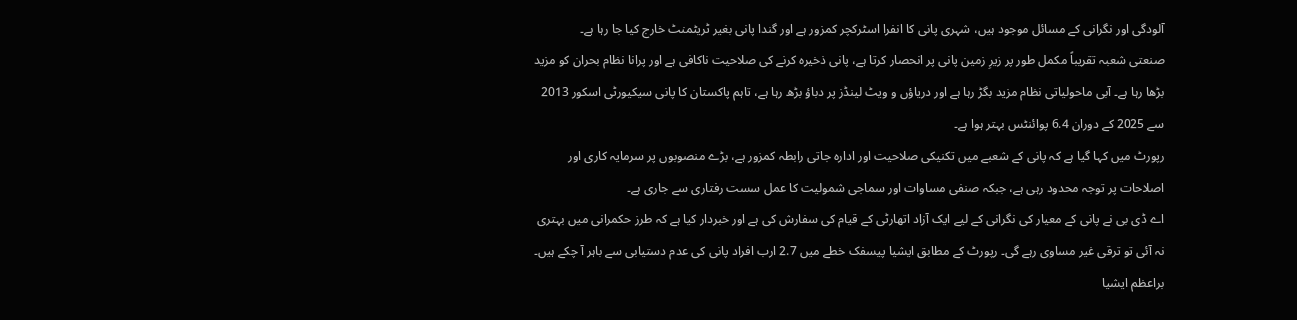آلودگی اور نگرانی کے مسائل موجود ہیں، شہری پانی کا انفرا اسٹرکچر کمزور ہے اور گندا پانی بغیر ٹریٹمنٹ خارج کیا جا رہا ہے۔
صنعتی شعبہ تقریباً مکمل طور پر زیرِ زمین پانی پر انحصار کرتا ہے، پانی ذخیرہ کرنے کی صلاحیت ناکافی ہے اور پرانا نظام بحران کو مزید بڑھا رہا ہے۔ آبی ماحولیاتی نظام مزید بگڑ رہا ہے اور دریاؤں و ویٹ لینڈز پر دباؤ بڑھ رہا ہے، تاہم پاکستان کا پانی سیکیورٹی اسکور 2013 سے 2025 کے دوران 6.4 پوائنٹس بہتر ہوا ہے۔
رپورٹ میں کہا گیا ہے کہ پانی کے شعبے میں تکنیکی صلاحیت اور ادارہ جاتی رابطہ کمزور ہے، بڑے منصوبوں پر سرمایہ کاری اور اصلاحات پر توجہ محدود رہی ہے، جبکہ صنفی مساوات اور سماجی شمولیت کا عمل سست رفتاری سے جاری ہے۔
اے ڈی بی نے پانی کے معیار کی نگرانی کے لیے ایک آزاد اتھارٹی کے قیام کی سفارش کی ہے اور خبردار کیا ہے کہ طرز حکمرانی میں بہتری نہ آئی تو ترقی غیر مساوی رہے گی۔ رپورٹ کے مطابق ایشیا پیسفک خطے میں 2.7 ارب افراد پانی کی عدم دستیابی سے باہر آ چکے ہیں۔
براعظم ایشیا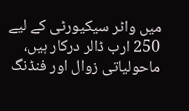میں واٹر سیکیورٹی کے لیے 250 ارب ڈالر درکار ہیں، ماحولیاتی زوال اور فنڈنگ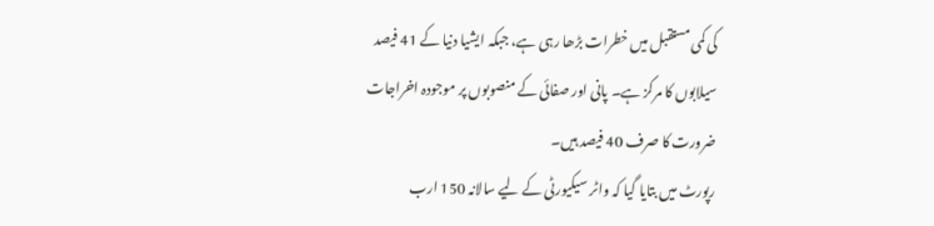کی کمی مستقبل میں خطرات بڑھا رہی ہے، جبکہ ایشیا دنیا کے 41 فیصد سیلابوں کا مرکز ہے۔ پانی اور صفائی کے منصوبوں پر موجودہ اخراجات ضرورت کا صرف 40 فیصد ہیں۔
رپورٹ میں بتایا گیا کہ واٹر سیکیورٹی کے لیے سالانہ 150 ارب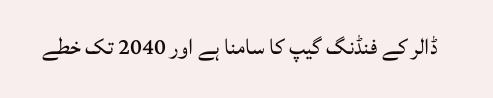ڈالر کے فنڈنگ گیپ کا سامنا ہے اور 2040 تک خطے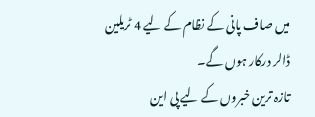میں صاف پانی کے نظام کے لیے 4 ٹریلین ڈالر درکار ہوں گے۔
تازہ ترین خبروں کے لیے پی این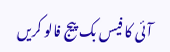آئی کا فیس بک پیج فالو کریں